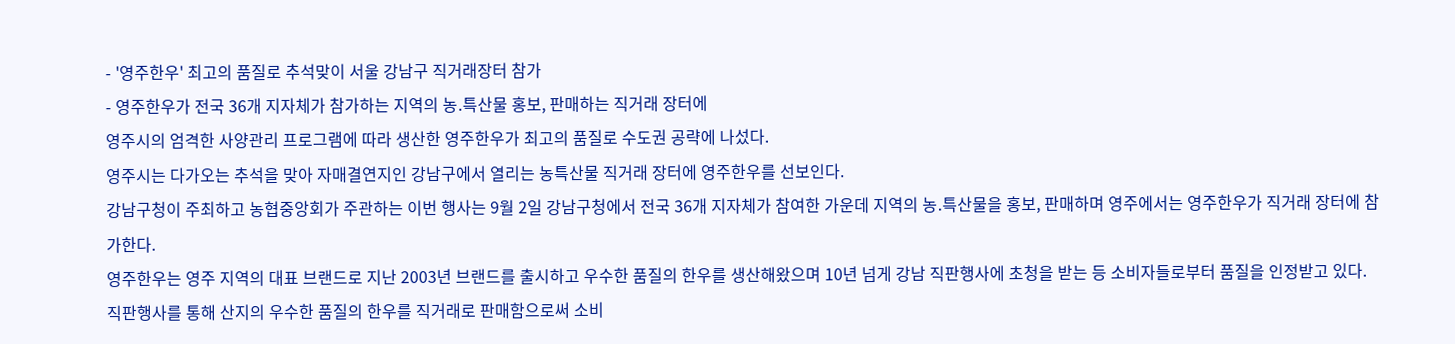- '영주한우' 최고의 품질로 추석맞이 서울 강남구 직거래장터 참가
- 영주한우가 전국 36개 지자체가 참가하는 지역의 농․특산물 홍보, 판매하는 직거래 장터에
영주시의 엄격한 사양관리 프로그램에 따라 생산한 영주한우가 최고의 품질로 수도권 공략에 나섰다.
영주시는 다가오는 추석을 맞아 자매결연지인 강남구에서 열리는 농특산물 직거래 장터에 영주한우를 선보인다.
강남구청이 주최하고 농협중앙회가 주관하는 이번 행사는 9월 2일 강남구청에서 전국 36개 지자체가 참여한 가운데 지역의 농․특산물을 홍보, 판매하며 영주에서는 영주한우가 직거래 장터에 참가한다.
영주한우는 영주 지역의 대표 브랜드로 지난 2003년 브랜드를 출시하고 우수한 품질의 한우를 생산해왔으며 10년 넘게 강남 직판행사에 초청을 받는 등 소비자들로부터 품질을 인정받고 있다.
직판행사를 통해 산지의 우수한 품질의 한우를 직거래로 판매함으로써 소비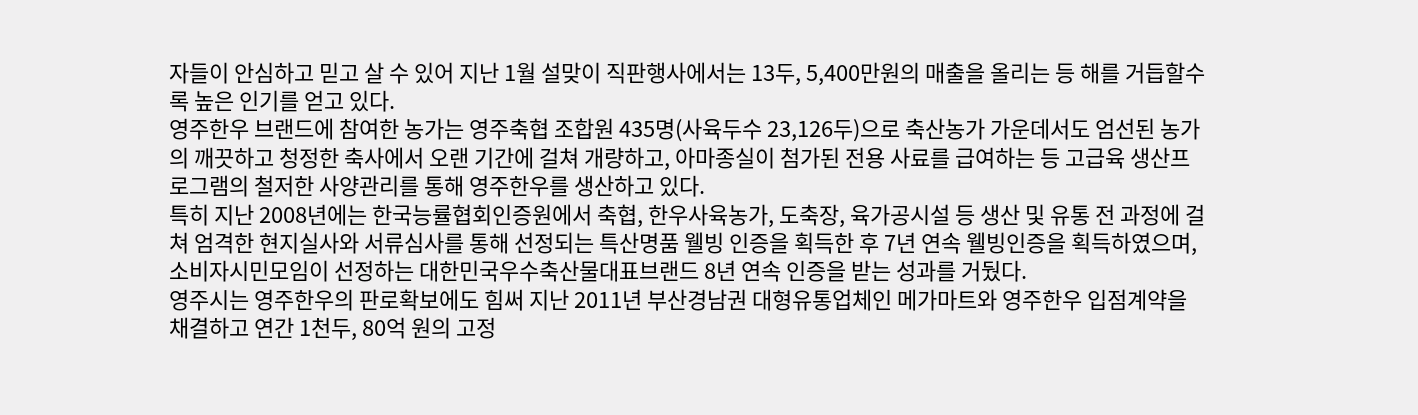자들이 안심하고 믿고 살 수 있어 지난 1월 설맞이 직판행사에서는 13두, 5,400만원의 매출을 올리는 등 해를 거듭할수록 높은 인기를 얻고 있다.
영주한우 브랜드에 참여한 농가는 영주축협 조합원 435명(사육두수 23,126두)으로 축산농가 가운데서도 엄선된 농가의 깨끗하고 청정한 축사에서 오랜 기간에 걸쳐 개량하고, 아마종실이 첨가된 전용 사료를 급여하는 등 고급육 생산프로그램의 철저한 사양관리를 통해 영주한우를 생산하고 있다.
특히 지난 2008년에는 한국능률협회인증원에서 축협, 한우사육농가, 도축장, 육가공시설 등 생산 및 유통 전 과정에 걸쳐 엄격한 현지실사와 서류심사를 통해 선정되는 특산명품 웰빙 인증을 획득한 후 7년 연속 웰빙인증을 획득하였으며, 소비자시민모임이 선정하는 대한민국우수축산물대표브랜드 8년 연속 인증을 받는 성과를 거뒀다.
영주시는 영주한우의 판로확보에도 힘써 지난 2011년 부산경남권 대형유통업체인 메가마트와 영주한우 입점계약을 채결하고 연간 1천두, 80억 원의 고정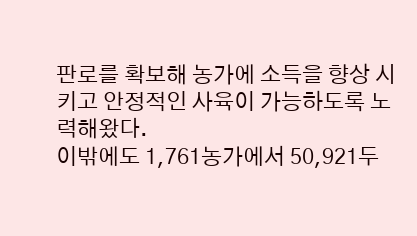판로를 확보해 농가에 소득을 향상 시키고 안정적인 사육이 가능하도록 노력해왔다.
이밖에도 1,761농가에서 50,921두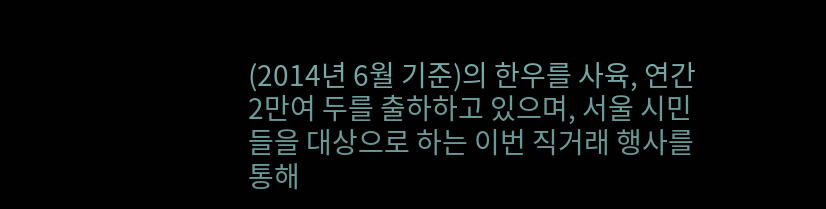(2014년 6월 기준)의 한우를 사육, 연간 2만여 두를 출하하고 있으며, 서울 시민들을 대상으로 하는 이번 직거래 행사를 통해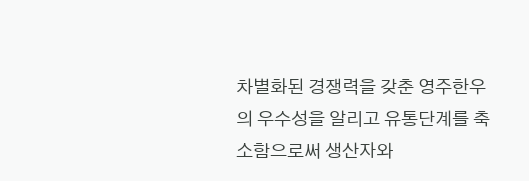차별화된 경쟁력을 갖춘 영주한우의 우수성을 알리고 유통단계를 축소함으로써 생산자와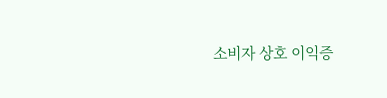소비자 상호 이익증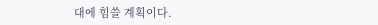대에 힘쓸 계획이다.